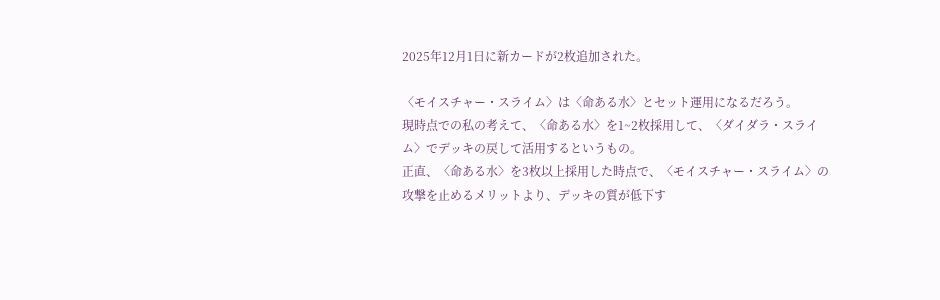2025年12月1日に新カードが2枚追加された。

〈モイスチャー・スライム〉は〈命ある水〉とセット運用になるだろう。
現時点での私の考えて、〈命ある水〉を1~2枚採用して、〈ダイダラ・スライム〉でデッキの戻して活用するというもの。
正直、〈命ある水〉を3枚以上採用した時点で、〈モイスチャー・スライム〉の攻撃を止めるメリットより、デッキの質が低下す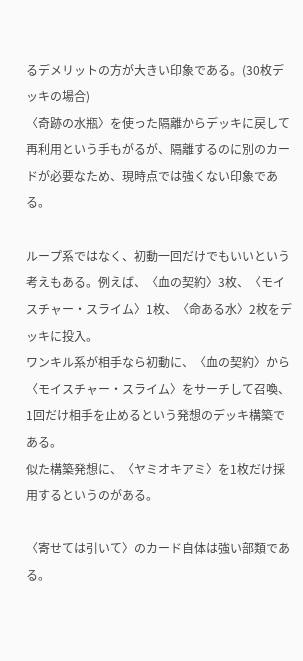るデメリットの方が大きい印象である。(30枚デッキの場合)
〈奇跡の水瓶〉を使った隔離からデッキに戻して再利用という手もがるが、隔離するのに別のカードが必要なため、現時点では強くない印象である。

ループ系ではなく、初動一回だけでもいいという考えもある。例えば、〈血の契約〉3枚、〈モイスチャー・スライム〉1枚、〈命ある水〉2枚をデッキに投入。
ワンキル系が相手なら初動に、〈血の契約〉から〈モイスチャー・スライム〉をサーチして召喚、1回だけ相手を止めるという発想のデッキ構築である。
似た構築発想に、〈ヤミオキアミ〉を1枚だけ採用するというのがある。

〈寄せては引いて〉のカード自体は強い部類である。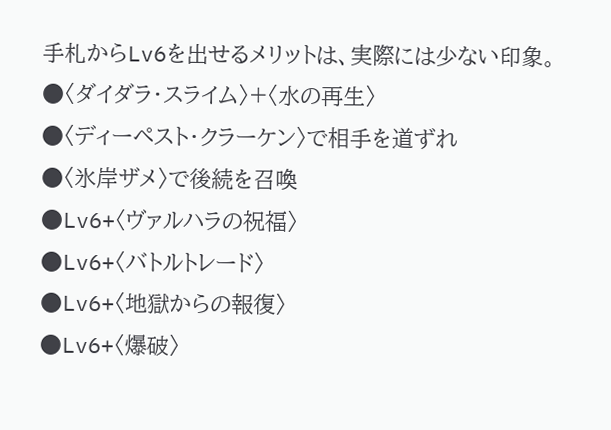手札からLv6を出せるメリットは、実際には少ない印象。
●〈ダイダラ・スライム〉+〈水の再生〉
●〈ディーペスト・クラーケン〉で相手を道ずれ
●〈氷岸ザメ〉で後続を召喚
●Lv6+〈ヴァルハラの祝福〉
●Lv6+〈バトルトレード〉
●Lv6+〈地獄からの報復〉
●Lv6+〈爆破〉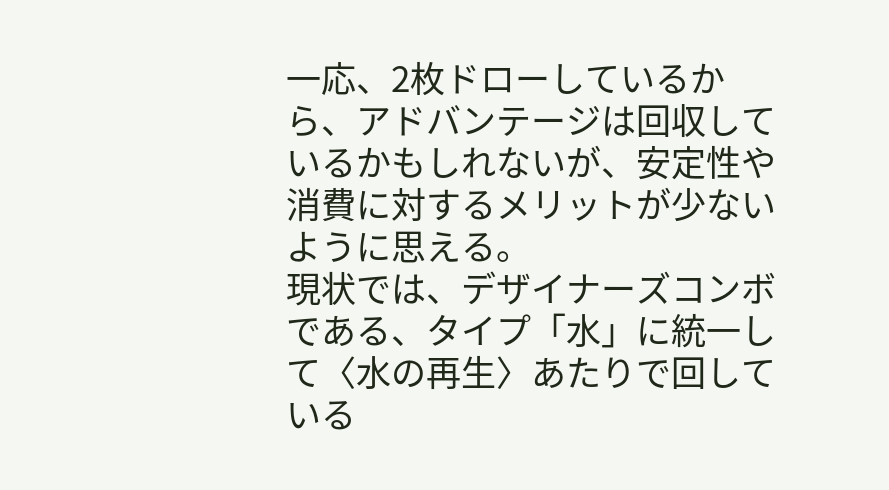一応、2枚ドローしているから、アドバンテージは回収しているかもしれないが、安定性や消費に対するメリットが少ないように思える。
現状では、デザイナーズコンボである、タイプ「水」に統一して〈水の再生〉あたりで回している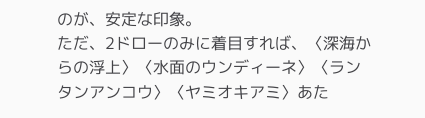のが、安定な印象。
ただ、2ドローのみに着目すれば、〈深海からの浮上〉〈水面のウンディーネ〉〈ランタンアンコウ〉〈ヤミオキアミ〉あた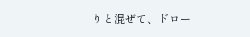りと混ぜて、ドロー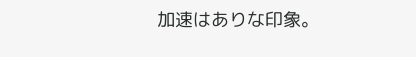加速はありな印象。